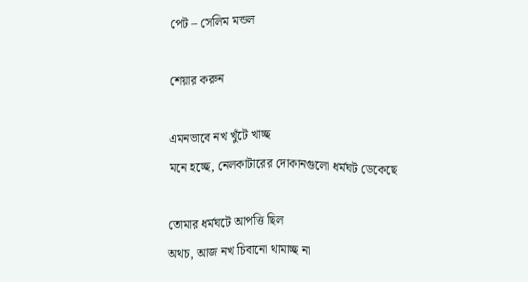পেট – সেলিম মন্ডল

শেয়ার করুন

এমনভাবে নখ খুঁটে খাচ্ছ
মনে হচ্ছে, নেলকাটারের দোকানগুলো ধর্মঘট ডেকেছে

তোমার ধর্মঘটে আপত্তি ছিল
অথচ, আজ নখ চিবানো থামাচ্ছ না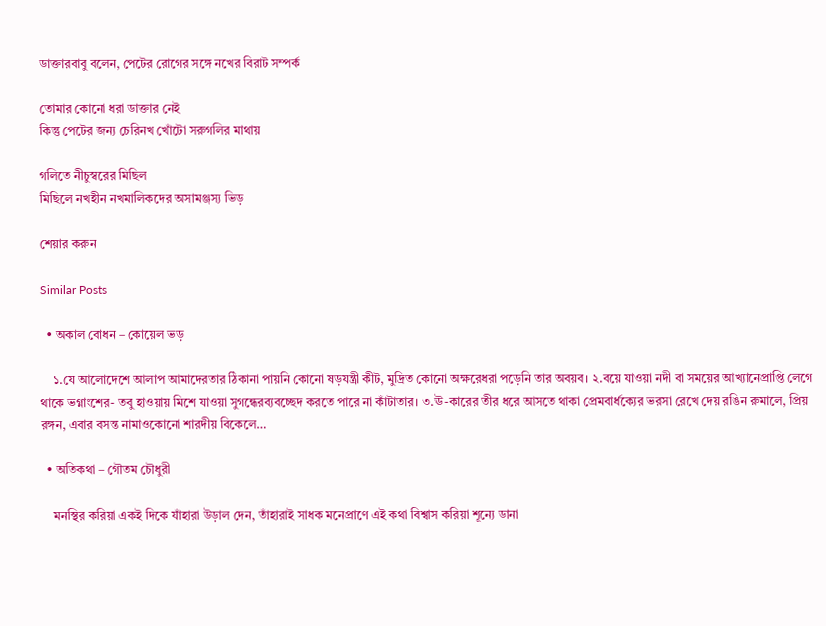ডাক্তারবাবু বলেন, পেটের রোগের সঙ্গে নখের বিরাট সম্পর্ক

তোমার কোনো ধরা ডাক্তার নেই
কিন্তু পেটের জন্য চেরিনখ খোঁটো সরুগলির মাথায়

গলিতে নীচুস্বরের মিছিল
মিছিলে নখহীন নখমালিকদের অসামঞ্জস্য ভিড়

শেয়ার করুন

Similar Posts

  • অকাল বোধন – কোয়েল ভড়

    ১.যে আলোদেশে আলাপ আমাদেরতার ঠিকানা পায়নি কোনো ষড়যন্ত্রী কীট, মুদ্রিত কোনো অক্ষরেধরা পড়েনি তার অবয়ব। ২.বয়ে যাওয়া নদী বা সময়ের আখ্যানেপ্রাপ্তি লেগে থাকে ভগ্নাংশের- তবু হাওয়ায় মিশে যাওয়া সুগন্ধেরব্যবচ্ছেদ করতে পারে না কাঁটাতার। ৩.ঊ-কারের তীর ধরে আসতে থাকা প্রেমবার্ধক্যের ভরসা রেখে দেয় রঙিন রুমালে, প্রিয় রঙ্গন, এবার বসন্ত নামাওকোনো শারদীয় বিকেলে…

  • অতিকথা – গৌতম চৌধুরী

    মনস্থির করিয়া একই দিকে যাঁহারা উড়াল দেন, তাঁহারাই সাধক মনেপ্রাণে এই কথা বিশ্বাস করিয়া শূন্যে ডানা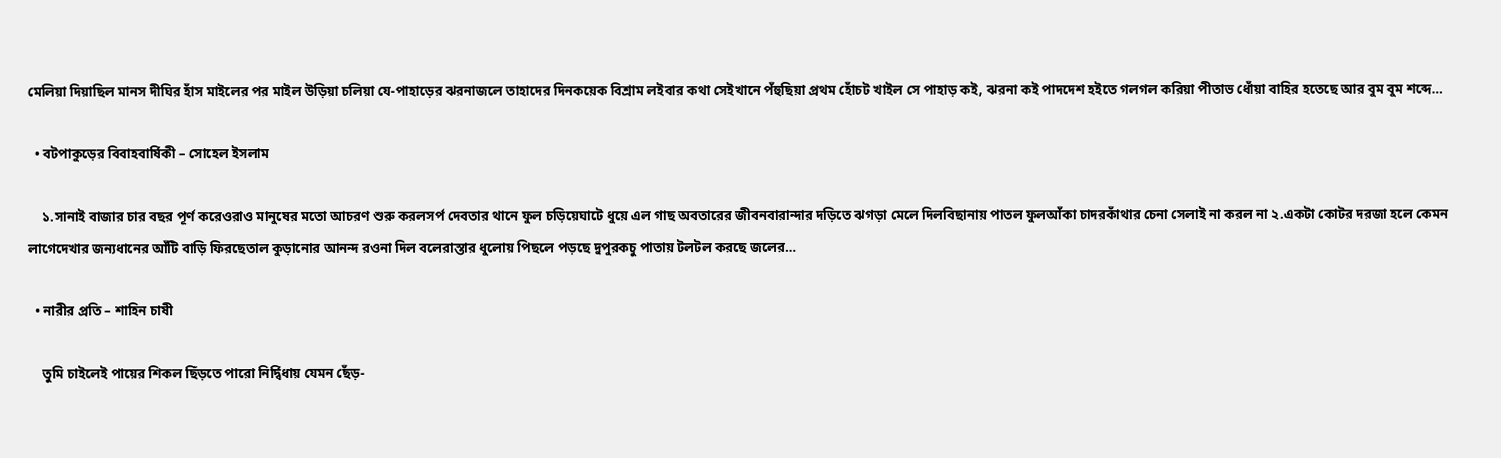মেলিয়া দিয়াছিল মানস দীঘির হাঁস মাইলের পর মাইল উড়িয়া চলিয়া যে-পাহাড়ের ঝরনাজলে তাহাদের দিনকয়েক বিশ্রাম লইবার কথা সেইখানে পঁহুছিয়া প্রথম হোঁচট খাইল সে পাহাড় কই, ঝরনা কই পাদদেশ হইতে গলগল করিয়া পীতাভ ধোঁয়া বাহির হতেছে আর বুম বুম শব্দে…

  • বটপাকুড়ের বিবাহবার্ষিকী – সোহেল ইসলাম

    ১.সানাই বাজার চার বছর পূর্ণ করেওরাও মানুষের মতো আচরণ শুরু করলসর্প দেবতার থানে ফুল চড়িয়েঘাটে ধুয়ে এল গাছ অবতারের জীবনবারান্দার দড়িতে ঝগড়া মেলে দিলবিছানায় পাতল ফুলআঁকা চাদরকাঁথার চেনা সেলাই না করল না ২.একটা কোটর দরজা হলে কেমন লাগেদেখার জন্যধানের আঁটি বাড়ি ফিরছেতাল কুড়ানোর আনন্দ রওনা দিল বলেরাস্তার ধুলোয় পিছলে পড়ছে দুপুরকচু পাতায় টলটল করছে জলের…

  • নারীর প্রতি – শাহিন চাষী

    তুমি চাইলেই পায়ের শিকল ছিঁড়তে পারো নির্দ্বিধায় যেমন ছেঁড়-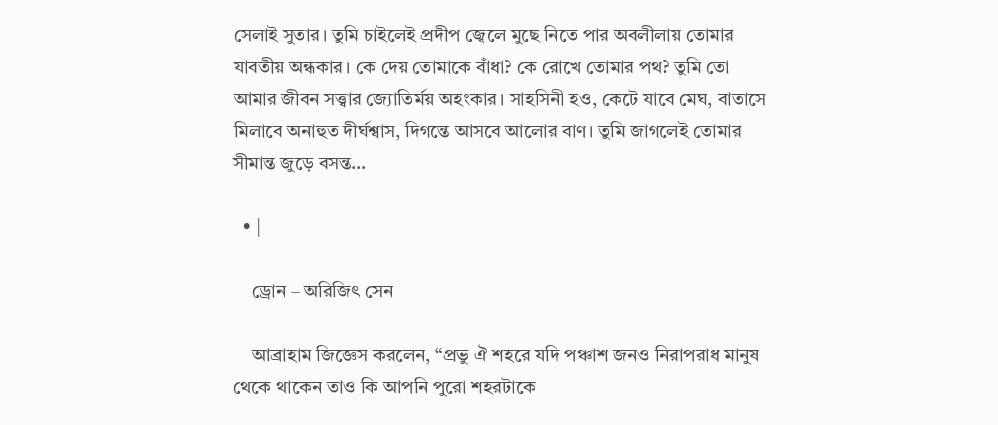সেলাই সুতার। তুমি চাইলেই প্রদীপ জ্বেলে মুছে নিতে পার অবলীলায় তোমার যাবতীয় অন্ধকার। কে দেয় তোমাকে বাঁধা? কে রোখে তোমার পথ? তুমি তো আমার জীবন সত্ত্বার জ্যোতির্ময় অহংকার। সাহসিনী হও, কেটে যাবে মেঘ, বাতাসে মিলাবে অনাহুত দীর্ঘশ্বাস, দিগন্তে আসবে আলোর বাণ। তুমি জাগলেই তোমার সীমান্ত জুড়ে বসন্ত…

  • |

    ড্রোন – অরিজিৎ সেন

    আব্রাহাম জিজ্ঞেস করলেন, “প্রভু ঐ শহরে যদি পঞ্চাশ জনও নিরাপরাধ মানুষ থেকে থাকেন তাও কি আপনি পুরো শহরটাকে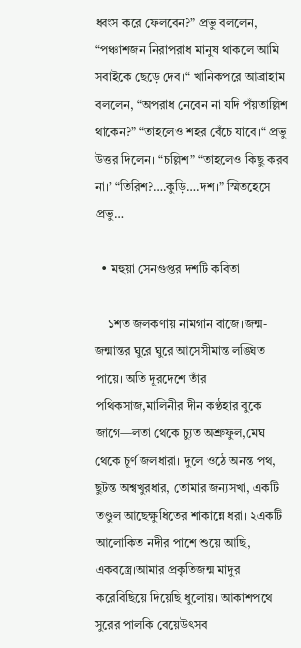ধ্বংস করে ফেলবেন?” প্রভু বললেন, “পঞ্চাশজন নিরাপরাধ মানুষ থাকলে আমি সবাইকে ছেড়ে দেব।“ খানিকপরে আব্রাহাম বললেন, “অপরাধ নেবেন না যদি পঁয়তাল্লিশ থাকেন?” “তাহলেও শহর বেঁচে যাবে।“ প্রভু উত্তর দিলেন। “চল্লিশ” “তাহলেও কিছু করব না।’ “তিরিশ?….কুড়ি….দশ।” স্মিতহেসে প্রভু…

  • মহুয়া সেনগুপ্তর দশটি কবিতা

    ১শত জলকণায় নামগান বাজে।জন্ম-জন্মান্তর ঘুরে ঘুরে আসেসীমান্ত লঙ্ঘিত পায়ে। অতি দূরদেশে তাঁর পথিকসাজ,মালিনীর দীন কণ্ঠহার বুকে জাগে—লতা থেকে চ্যুত অশ্রুফুল,মেঘ থেকে চূর্ণ জলধারা। দুলে ওঠে অনন্ত পথ, ছুটন্ত অশ্বখুরধার, তোমার জন্যসখা, একটি তণ্ডুল আছেক্ষুধিতের শাকান্নে ধরা। ২একটি আলোকিত নদীর পাশে শুয়ে আছি, একবস্ত্রে।আমার প্রকৃতিজন্ম মাদুর করেবিছিয়ে দিয়েছি ধুলোয়। আকাশপথে সুরের পালকি বেয়েউৎসব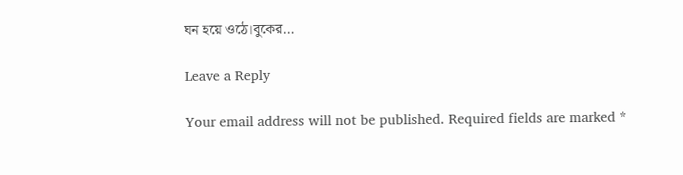ঘন হয়ে ওঠে।বুকের…

Leave a Reply

Your email address will not be published. Required fields are marked *